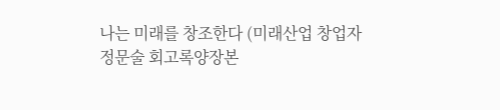나는 미래를 창조한다 (미래산업 창업자 정문술 회고록양장본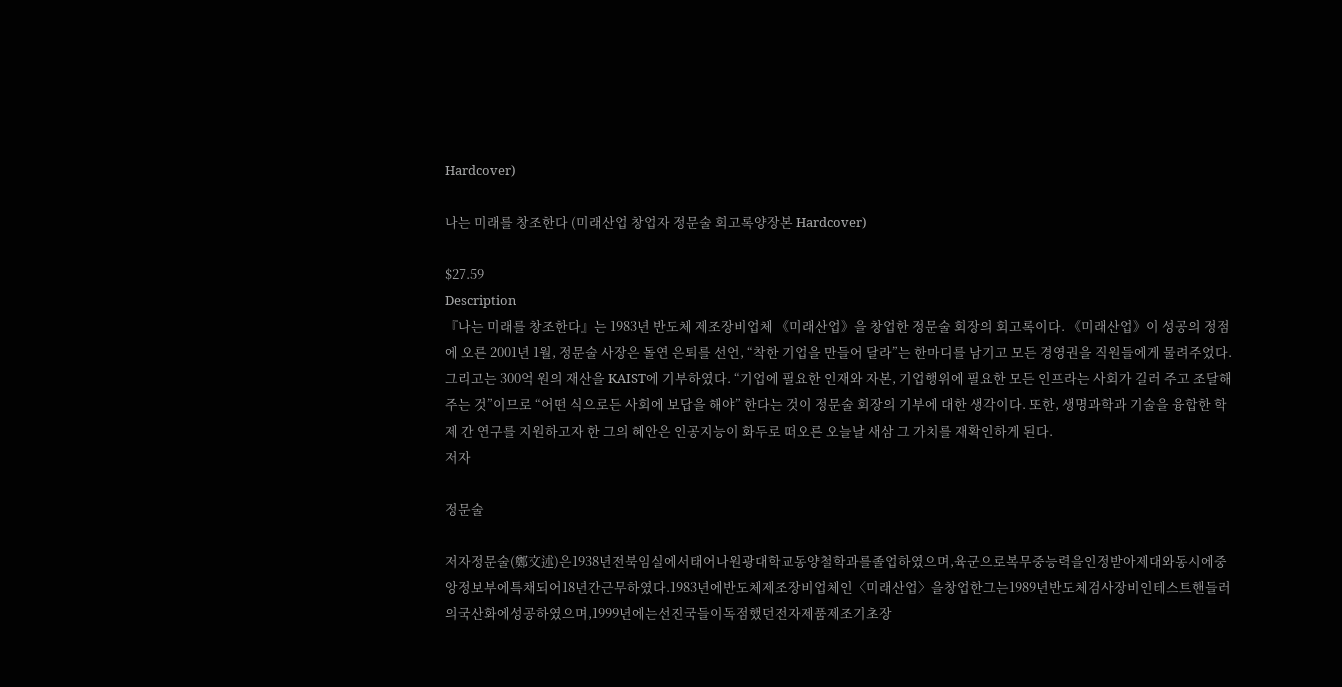Hardcover)

나는 미래를 창조한다 (미래산업 창업자 정문술 회고록양장본 Hardcover)

$27.59
Description
『나는 미래를 창조한다』는 1983년 반도체 제조장비업체 《미래산업》을 창업한 정문술 회장의 회고록이다. 《미래산업》이 성공의 정점에 오른 2001년 1월, 정문술 사장은 돌연 은퇴를 선언, “착한 기업을 만들어 달라”는 한마디를 남기고 모든 경영권을 직원들에게 물려주었다. 그리고는 300억 원의 재산을 KAIST에 기부하였다. “기업에 필요한 인재와 자본, 기업행위에 필요한 모든 인프라는 사회가 길러 주고 조달해 주는 것”이므로 “어떤 식으로든 사회에 보답을 해야” 한다는 것이 정문술 회장의 기부에 대한 생각이다. 또한, 생명과학과 기술을 융합한 학제 간 연구를 지원하고자 한 그의 혜안은 인공지능이 화두로 떠오른 오늘날 새삼 그 가치를 재확인하게 된다.
저자

정문술

저자정문술(鄭文述)은1938년전북임실에서태어나원광대학교동양철학과를졸업하였으며,육군으로복무중능력을인정받아제대와동시에중앙정보부에특채되어18년간근무하였다.1983년에반도체제조장비업체인〈미래산업〉을창업한그는1989년반도체검사장비인테스트핸들러의국산화에성공하였으며,1999년에는선진국들이독점했던전자제품제조기초장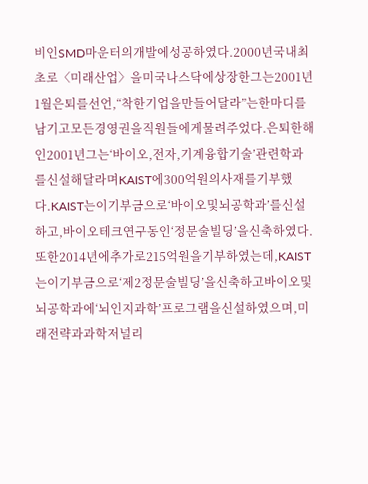비인SMD마운터의개발에성공하였다.2000년국내최초로〈미래산업〉을미국나스닥에상장한그는2001년1월은퇴를선언,“착한기업을만들어달라”는한마디를남기고모든경영권을직원들에게물려주었다.은퇴한해인2001년그는‘바이오,전자,기계융합기술’관련학과를신설해달라며KAIST에300억원의사재를기부했다.KAIST는이기부금으로‘바이오및뇌공학과’를신설하고,바이오테크연구동인‘정문술빌딩’을신축하였다.또한2014년에추가로215억원을기부하였는데,KAIST는이기부금으로‘제2정문술빌딩’을신축하고바이오및뇌공학과에‘뇌인지과학’프로그램을신설하였으며,미래전략과과학저널리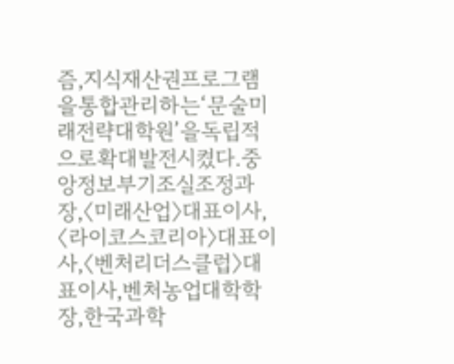즘,지식재산권프로그램을통합관리하는‘문술미래전략대학원’을독립적으로확대발전시켰다.중앙정보부기조실조정과장,〈미래산업〉대표이사,〈라이코스코리아〉대표이사,〈벤처리더스클럽〉대표이사,벤처농업대학학장,한국과학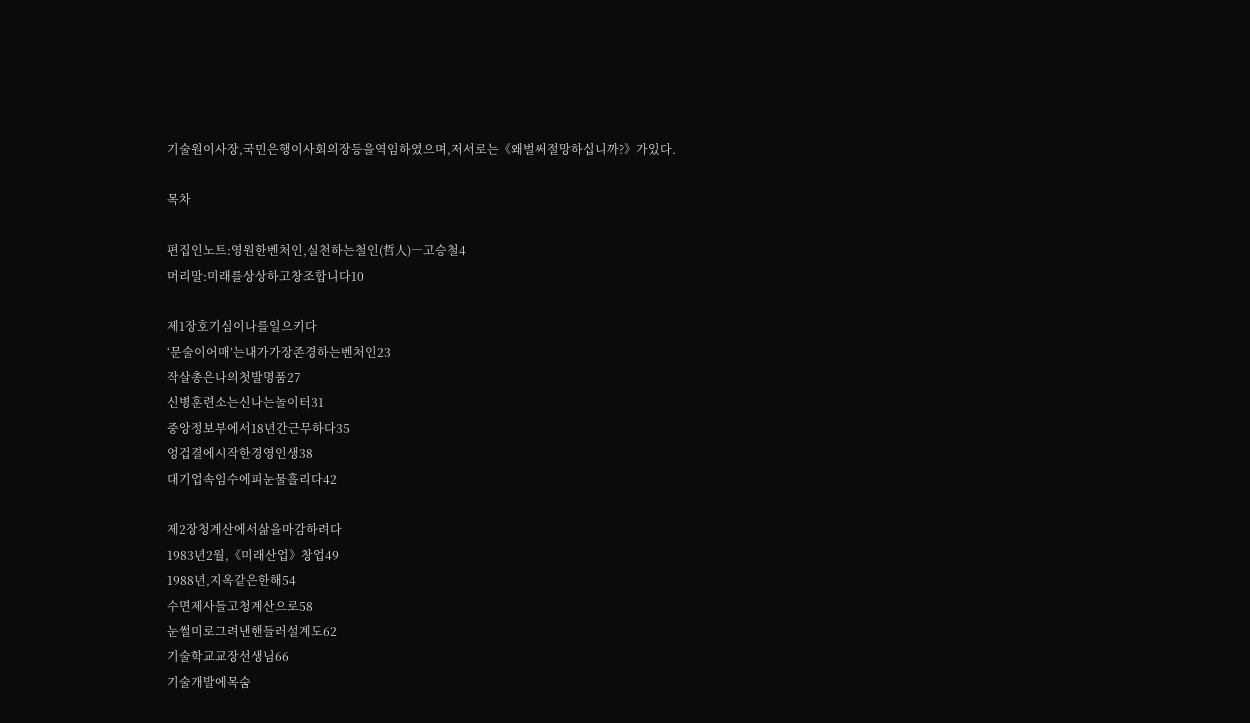기술원이사장,국민은행이사회의장등을역임하였으며,저서로는《왜벌써절망하십니까?》가있다.

목차

편집인노트:영원한벤처인,실천하는철인(哲人)―고승철4
머리말:미래를상상하고창조합니다10

제1장호기심이나를일으키다
‘문술이어매’는내가가장존경하는벤처인23
작살총은나의첫발명품27
신병훈련소는신나는놀이터31
중앙정보부에서18년간근무하다35
엉겁결에시작한경영인생38
대기업속임수에피눈물흘리다42

제2장청계산에서삶을마감하려다
1983년2월,《미래산업》창업49
1988년,지옥같은한해54
수면제사들고청계산으로58
눈썰미로그려낸핸들러설계도62
기술학교교장선생님66
기술개발에목숨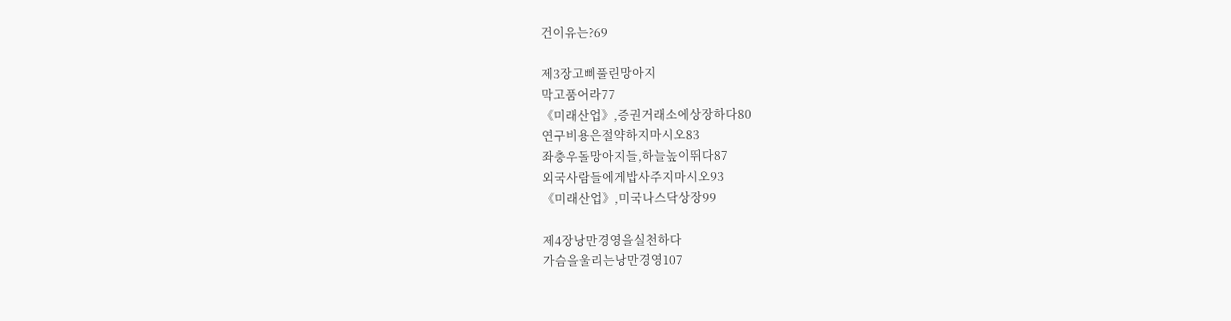건이유는?69

제3장고삐풀린망아지
막고품어라77
《미래산업》,증권거래소에상장하다80
연구비용은절약하지마시오83
좌충우돌망아지들,하늘높이뛰다87
외국사람들에게밥사주지마시오93
《미래산업》,미국나스닥상장99

제4장낭만경영을실천하다
가슴을울리는낭만경영107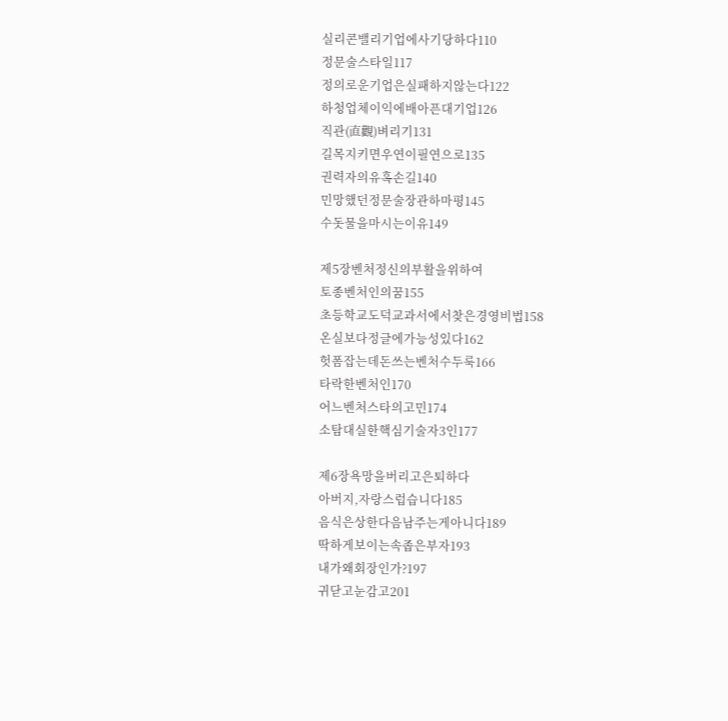실리콘밸리기업에사기당하다110
정문술스타일117
정의로운기업은실패하지않는다122
하청업체이익에배아픈대기업126
직관(直觀)벼리기131
길목지키면우연이필연으로135
권력자의유혹손길140
민망했던정문술장관하마평145
수돗물을마시는이유149

제5장벤처정신의부활을위하여
토종벤처인의꿈155
초등학교도덕교과서에서찾은경영비법158
온실보다정글에가능성있다162
헛폼잡는데돈쓰는벤처수두룩166
타락한벤처인170
어느벤처스타의고민174
소탐대실한핵심기술자3인177

제6장욕망을버리고은퇴하다
아버지,자랑스럽습니다185
음식은상한다음남주는게아니다189
딱하게보이는속좁은부자193
내가왜회장인가?197
귀닫고눈감고201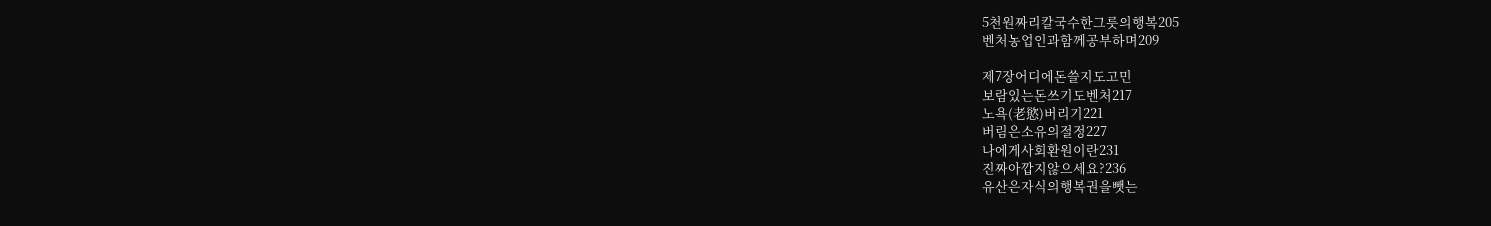5천원짜리칼국수한그릇의행복205
벤처농업인과함께공부하며209

제7장어디에돈쓸지도고민
보람있는돈쓰기도벤처217
노욕(老慾)버리기221
버림은소유의절정227
나에게사회환원이란231
진짜아깝지않으세요?236
유산은자식의행복권을뺏는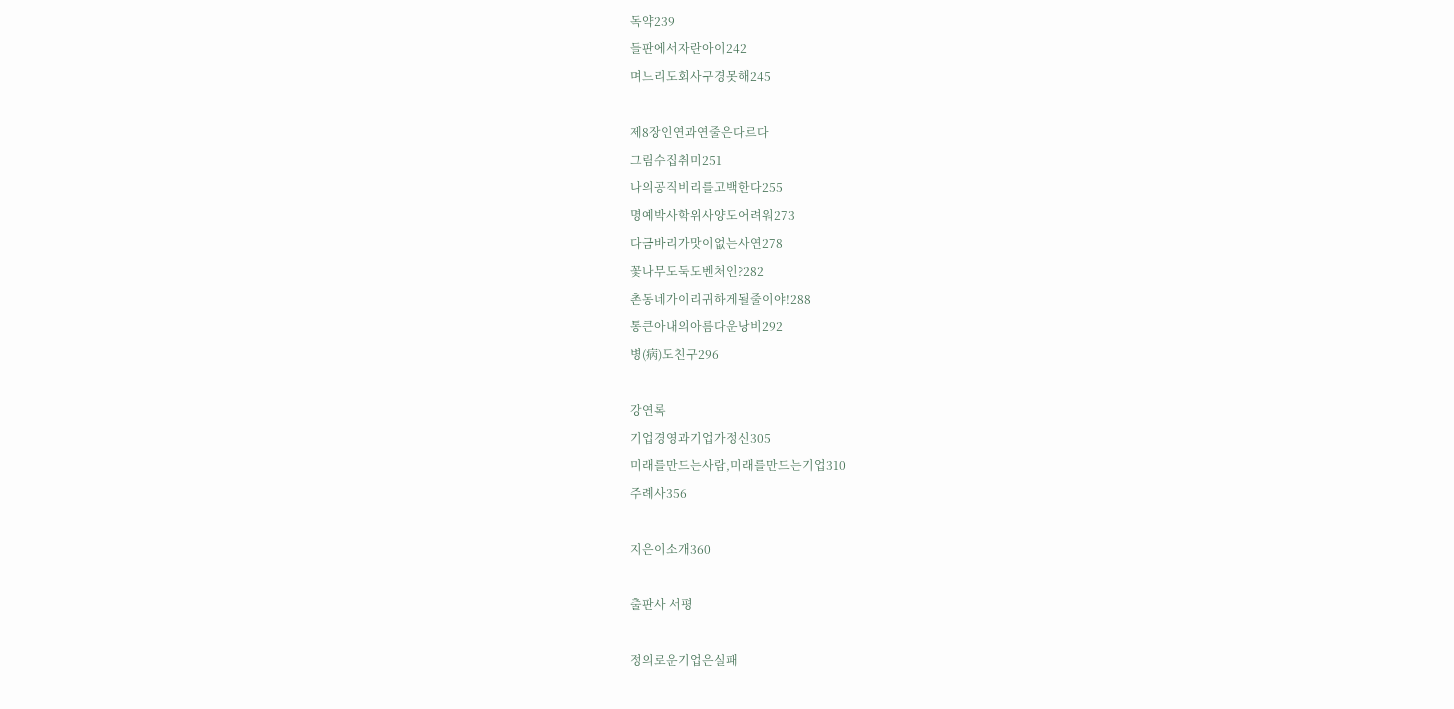독약239
들판에서자란아이242
며느리도회사구경못해245

제8장인연과연줄은다르다
그림수집취미251
나의공직비리를고백한다255
명예박사학위사양도어려워273
다금바리가맛이없는사연278
꽃나무도둑도벤처인?282
촌동네가이리귀하게될줄이야!288
통큰아내의아름다운낭비292
병(病)도친구296

강연록
기업경영과기업가정신305
미래를만드는사람,미래를만드는기업310
주례사356

지은이소개360

출판사 서평

정의로운기업은실패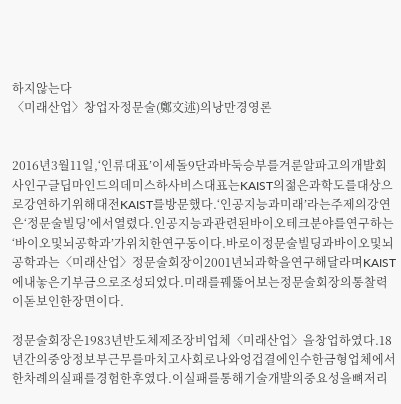하지않는다
〈미래산업〉창업자정문술(鄭文述)의낭만경영론


2016년3월11일,‘인류대표’이세돌9단과바둑승부를겨룬알파고의개발회사인구글딥마인드의데미스하사비스대표는KAIST의젊은과학도를대상으로강연하기위해대전KAIST를방문했다.‘인공지능과미래’라는주제의강연은‘정문술빌딩’에서열렸다.인공지능과관련된바이오테크분야를연구하는‘바이오및뇌공학과’가위치한연구동이다.바로이정문술빌딩과바이오및뇌공학과는〈미래산업〉정문술회장이2001년뇌과학을연구해달라며KAIST에내놓은기부금으로조성되었다.미래를꿰뚫어보는정문술회장의통찰력이돋보인한장면이다.

정문술회장은1983년반도체제조장비업체〈미래산업〉을창업하였다.18년간의중앙정보부근무를마치고사회로나와엉겁결에인수한금형업체에서한차례의실패를경험한후였다.이실패를통해기술개발의중요성을뼈저리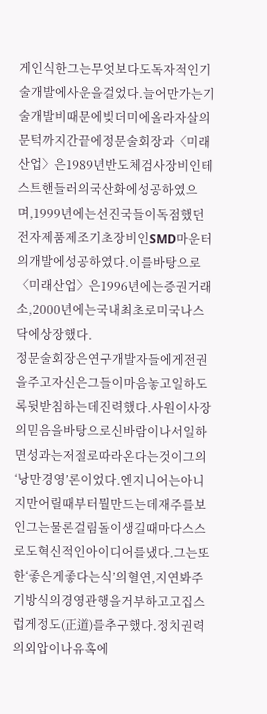게인식한그는무엇보다도독자적인기술개발에사운을걸었다.늘어만가는기술개발비때문에빚더미에올라자살의문턱까지간끝에정문술회장과〈미래산업〉은1989년반도체검사장비인테스트핸들러의국산화에성공하였으며,1999년에는선진국들이독점했던전자제품제조기초장비인SMD마운터의개발에성공하였다.이를바탕으로〈미래산업〉은1996년에는증권거래소,2000년에는국내최초로미국나스닥에상장했다.
정문술회장은연구개발자들에게전권을주고자신은그들이마음놓고일하도록뒷받침하는데진력했다.사원이사장의믿음을바탕으로신바람이나서일하면성과는저절로따라온다는것이그의‘낭만경영’론이었다.엔지니어는아니지만어릴때부터뭘만드는데재주를보인그는물론걸림돌이생길때마다스스로도혁신적인아이디어를냈다.그는또한‘좋은게좋다는식’의혈연,지연봐주기방식의경영관행을거부하고고집스럽게정도(正道)를추구했다.정치권력의외압이나유혹에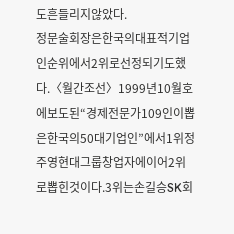도흔들리지않았다.
정문술회장은한국의대표적기업인순위에서2위로선정되기도했다.〈월간조선〉1999년10월호에보도된“경제전문가109인이뽑은한국의50대기업인”에서1위정주영현대그룹창업자에이어2위로뽑힌것이다.3위는손길승SK회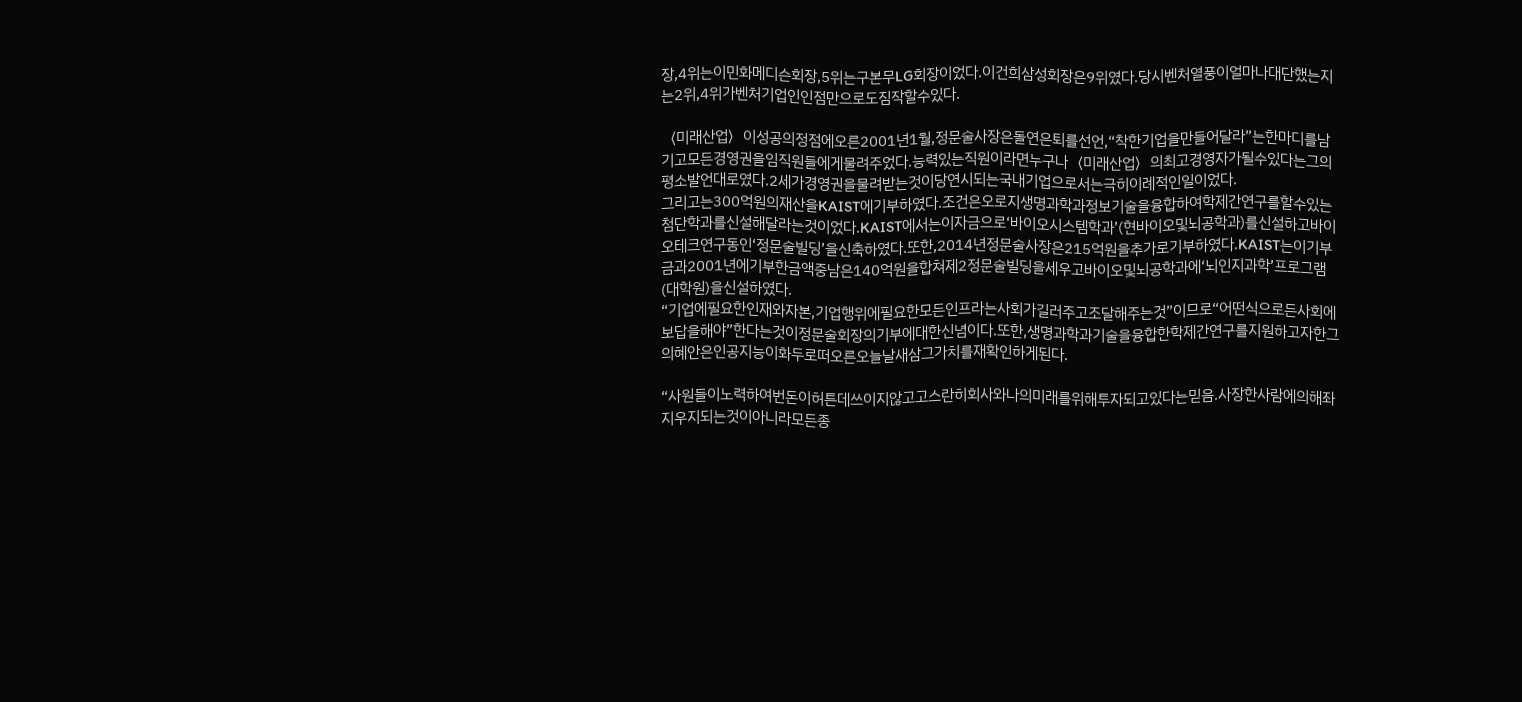장,4위는이민화메디슨회장,5위는구본무LG회장이었다.이건희삼성회장은9위였다.당시벤처열풍이얼마나대단했는지는2위,4위가벤처기업인인점만으로도짐작할수있다.

〈미래산업〉이성공의정점에오른2001년1월,정문술사장은돌연은퇴를선언,“착한기업을만들어달라”는한마디를남기고모든경영권을임직원들에게물려주었다.능력있는직원이라면누구나〈미래산업〉의최고경영자가될수있다는그의평소발언대로였다.2세가경영권을물려받는것이당연시되는국내기업으로서는극히이례적인일이었다.
그리고는300억원의재산을KAIST에기부하였다.조건은오로지생명과학과정보기술을융합하여학제간연구를할수있는첨단학과를신설해달라는것이었다.KAIST에서는이자금으로‘바이오시스템학과’(현바이오및뇌공학과)를신설하고바이오테크연구동인‘정문술빌딩’을신축하였다.또한,2014년정문술사장은215억원을추가로기부하였다.KAIST는이기부금과2001년에기부한금액중남은140억원을합쳐제2정문술빌딩을세우고바이오및뇌공학과에‘뇌인지과학’프로그램(대학원)을신설하였다.
“기업에필요한인재와자본,기업행위에필요한모든인프라는사회가길러주고조달해주는것”이므로“어떤식으로든사회에보답을해야”한다는것이정문술회장의기부에대한신념이다.또한,생명과학과기술을융합한학제간연구를지원하고자한그의혜안은인공지능이화두로떠오른오늘날새삼그가치를재확인하게된다.

“사원들이노력하여번돈이허튼데쓰이지않고고스란히회사와나의미래를위해투자되고있다는믿음.사장한사람에의해좌지우지되는것이아니라모든종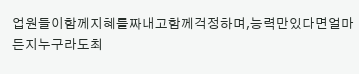업원들이함께지혜를짜내고함께걱정하며,능력만있다면얼마든지누구라도최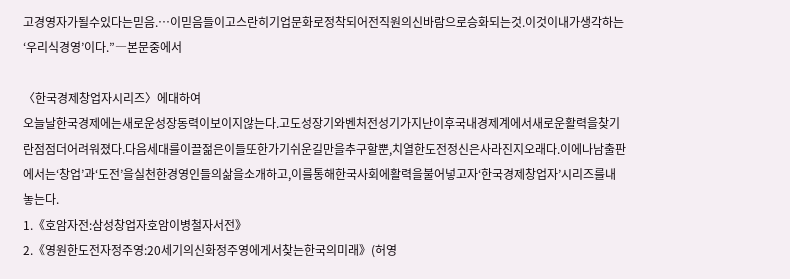고경영자가될수있다는믿음.…이믿음들이고스란히기업문화로정착되어전직원의신바람으로승화되는것.이것이내가생각하는‘우리식경영’이다.”―본문중에서

〈한국경제창업자시리즈〉에대하여
오늘날한국경제에는새로운성장동력이보이지않는다.고도성장기와벤처전성기가지난이후국내경제계에서새로운활력을찾기란점점더어려워졌다.다음세대를이끌젊은이들또한가기쉬운길만을추구할뿐,치열한도전정신은사라진지오래다.이에나남출판에서는‘창업’과‘도전’을실천한경영인들의삶을소개하고,이를통해한국사회에활력을불어넣고자‘한국경제창업자’시리즈를내놓는다.
1.《호암자전:삼성창업자호암이병철자서전》
2.《영원한도전자정주영:20세기의신화정주영에게서찾는한국의미래》(허영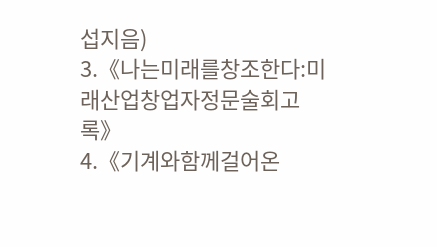섭지음)
3.《나는미래를창조한다:미래산업창업자정문술회고록》
4.《기계와함께걸어온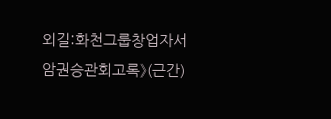외길:화천그룹창업자서암권승관회고록》(근간)